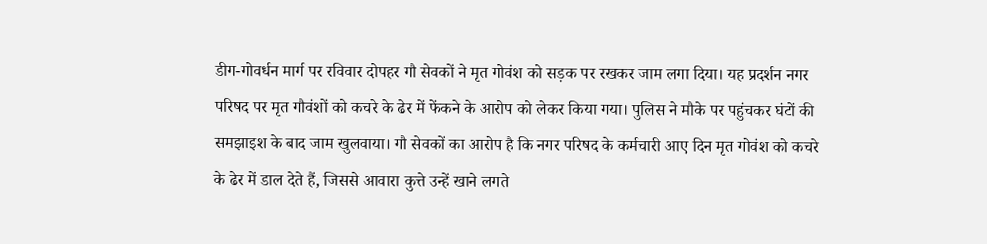डीग-गोवर्धन मार्ग पर रविवार दोपहर गौ सेवकों ने मृत गोवंश को सड़क पर रखकर जाम लगा दिया। यह प्रदर्शन नगर परिषद पर मृत गौवंशों को कचरे के ढेर में फेंकने के आरोप को लेकर किया गया। पुलिस ने मौके पर पहुंचकर घंटों की समझाइश के बाद जाम खुलवाया। गौ सेवकों का आरोप है कि नगर परिषद के कर्मचारी आए दिन मृत गोवंश को कचरे के ढेर में डाल देते हैं, जिससे आवारा कुत्ते उन्हें खाने लगते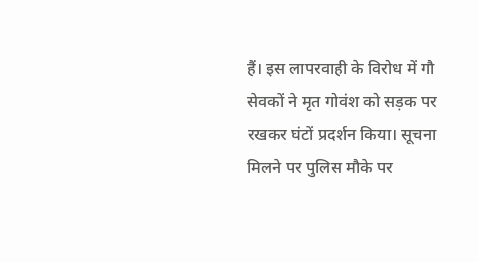हैं। इस लापरवाही के विरोध में गौ सेवकों ने मृत गोवंश को सड़क पर रखकर घंटों प्रदर्शन किया। सूचना मिलने पर पुलिस मौके पर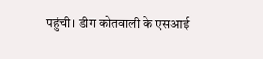पहुंची। डीग कोतवाली के एसआई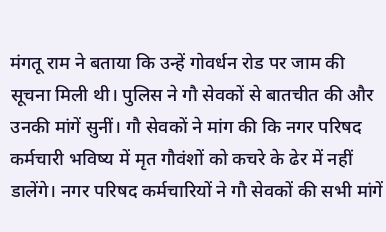मंगतू राम ने बताया कि उन्हें गोवर्धन रोड पर जाम की सूचना मिली थी। पुलिस ने गौ सेवकों से बातचीत की और उनकी मांगें सुनीं। गौ सेवकों ने मांग की कि नगर परिषद कर्मचारी भविष्य में मृत गौवंशों को कचरे के ढेर में नहीं डालेंगे। नगर परिषद कर्मचारियों ने गौ सेवकों की सभी मांगें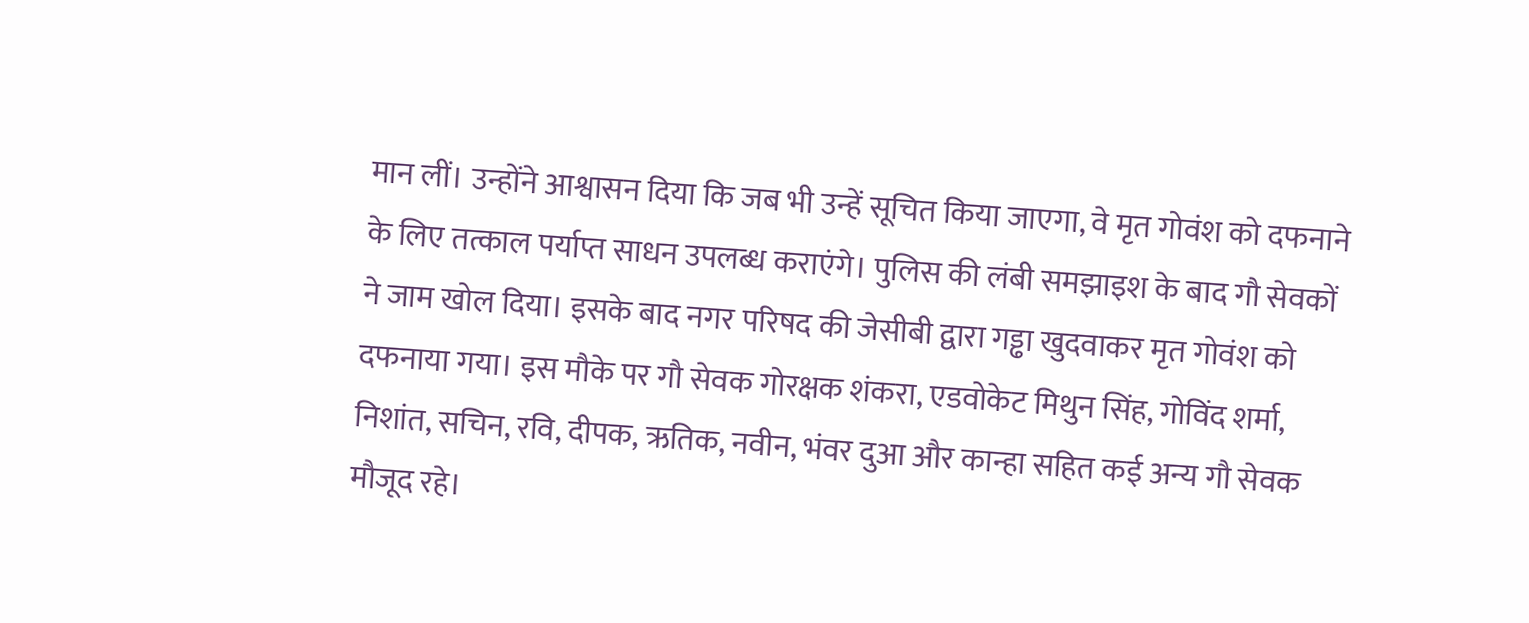मान लीं। उन्होंने आश्वासन दिया कि जब भी उन्हें सूचित किया जाएगा, वे मृत गोवंश को दफनाने के लिए तत्काल पर्याप्त साधन उपलब्ध कराएंगे। पुलिस की लंबी समझाइश के बाद गौ सेवकों ने जाम खोल दिया। इसके बाद नगर परिषद की जेसीबी द्वारा गड्ढा खुदवाकर मृत गोवंश को दफनाया गया। इस मौके पर गौ सेवक गोरक्षक शंकरा, एडवोकेट मिथुन सिंह, गोविंद शर्मा, निशांत, सचिन, रवि, दीपक, ऋतिक, नवीन, भंवर दुआ और कान्हा सहित कई अन्य गौ सेवक मौजूद रहे।